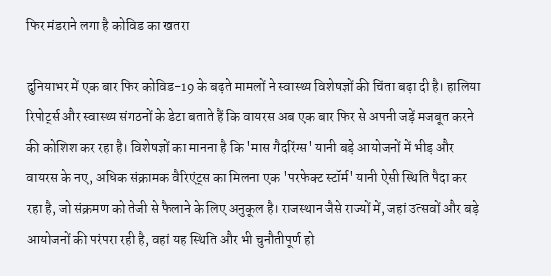फिर मंडराने लगा है कोविड का खतरा

दुनियाभर में एक बार फिर कोविड-19 के बढ़ते मामलों ने स्वास्थ्य विशेषज्ञों की चिंता बढ़ा दी है। हालिया रिपोर्ट्स और स्वास्थ्य संगठनों के डेटा बताते हैं कि वायरस अब एक बार फिर से अपनी जड़ें मजबूत करने की कोशिश कर रहा है। विशेषज्ञों का मानना है कि 'मास गैदरिंग्स' यानी बड़े आयोजनों में भीड़ और वायरस के नए, अधिक संक्रामक वैरिएंट्स का मिलना एक 'परफेक्ट स्टॉर्म' यानी ऐसी स्थिति पैदा कर रहा है, जो संक्रमण को तेजी से फैलाने के लिए अनुकूल है। राजस्थान जैसे राज्यों में, जहां उत्सवों और बड़े आयोजनों की परंपरा रही है, वहां यह स्थिति और भी चुनौतीपूर्ण हो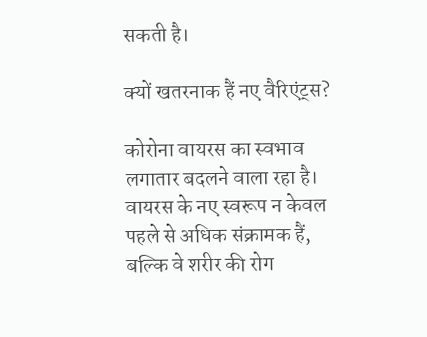सकती है।

क्यों खतरनाक हैं नए वैरिएंट्स?

कोरोना वायरस का स्वभाव लगातार बदलने वाला रहा है। वायरस के नए स्वरूप न केवल पहले से अधिक संक्रामक हैं, बल्कि वे शरीर की रोग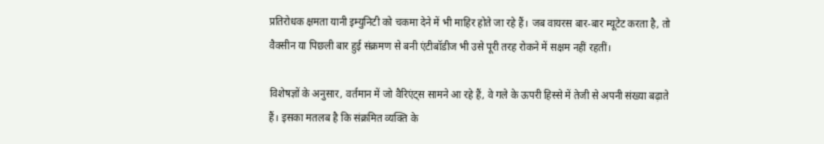प्रतिरोधक क्षमता यानी इम्युनिटी को चकमा देने में भी माहिर होते जा रहे हैं। जब वायरस बार-बार म्यूटेट करता है, तो वैक्सीन या पिछली बार हुई संक्रमण से बनी एंटीबॉडीज भी उसे पूरी तरह रोकने में सक्षम नहीं रहतीं।

विशेषज्ञों के अनुसार, वर्तमान में जो वैरिएंट्स सामने आ रहे हैं, वे गले के ऊपरी हिस्से में तेजी से अपनी संख्या बढ़ाते हैं। इसका मतलब है कि संक्रमित व्यक्ति के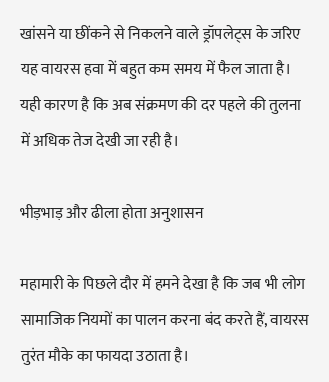खांसने या छींकने से निकलने वाले ड्रॉपलेट्स के जरिए यह वायरस हवा में बहुत कम समय में फैल जाता है। यही कारण है कि अब संक्रमण की दर पहले की तुलना में अधिक तेज देखी जा रही है।

भीड़भाड़ और ढीला होता अनुशासन

महामारी के पिछले दौर में हमने देखा है कि जब भी लोग सामाजिक नियमों का पालन करना बंद करते हैं, वायरस तुरंत मौके का फायदा उठाता है।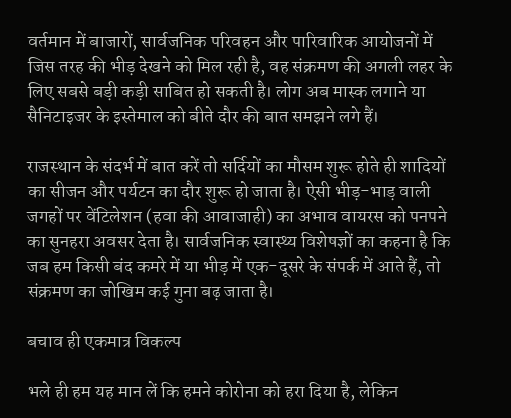वर्तमान में बाजारों, सार्वजनिक परिवहन और पारिवारिक आयोजनों में जिस तरह की भीड़ देखने को मिल रही है, वह संक्रमण की अगली लहर के लिए सबसे बड़ी कड़ी साबित हो सकती है। लोग अब मास्क लगाने या सैनिटाइजर के इस्तेमाल को बीते दौर की बात समझने लगे हैं।

राजस्थान के संदर्भ में बात करें तो सर्दियों का मौसम शुरू होते ही शादियों का सीजन और पर्यटन का दौर शुरू हो जाता है। ऐसी भीड़-भाड़ वाली जगहों पर वेंटिलेशन (हवा की आवाजाही) का अभाव वायरस को पनपने का सुनहरा अवसर देता है। सार्वजनिक स्वास्थ्य विशेषज्ञों का कहना है कि जब हम किसी बंद कमरे में या भीड़ में एक-दूसरे के संपर्क में आते हैं, तो संक्रमण का जोखिम कई गुना बढ़ जाता है।

बचाव ही एकमात्र विकल्प

भले ही हम यह मान लें कि हमने कोरोना को हरा दिया है, लेकिन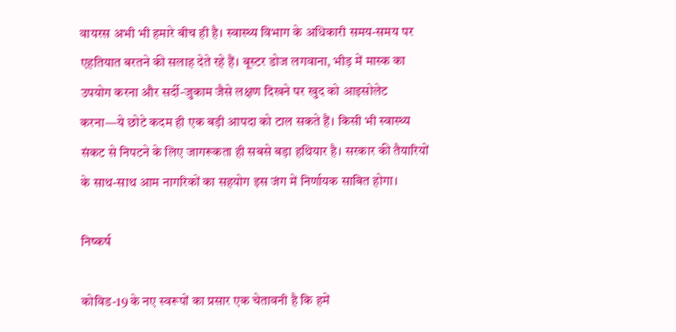वायरस अभी भी हमारे बीच ही है। स्वास्थ्य विभाग के अधिकारी समय-समय पर एहतियात बरतने की सलाह देते रहे हैं। बूस्टर डोज लगवाना, भीड़ में मास्क का उपयोग करना और सर्दी-जुकाम जैसे लक्षण दिखने पर खुद को आइसोलेट करना—ये छोटे कदम ही एक बड़ी आपदा को टाल सकते हैं। किसी भी स्वास्थ्य संकट से निपटने के लिए जागरूकता ही सबसे बड़ा हथियार है। सरकार की तैयारियों के साथ-साथ आम नागरिकों का सहयोग इस जंग में निर्णायक साबित होगा।

निष्कर्ष

कोविड-19 के नए स्वरूपों का प्रसार एक चेतावनी है कि हमें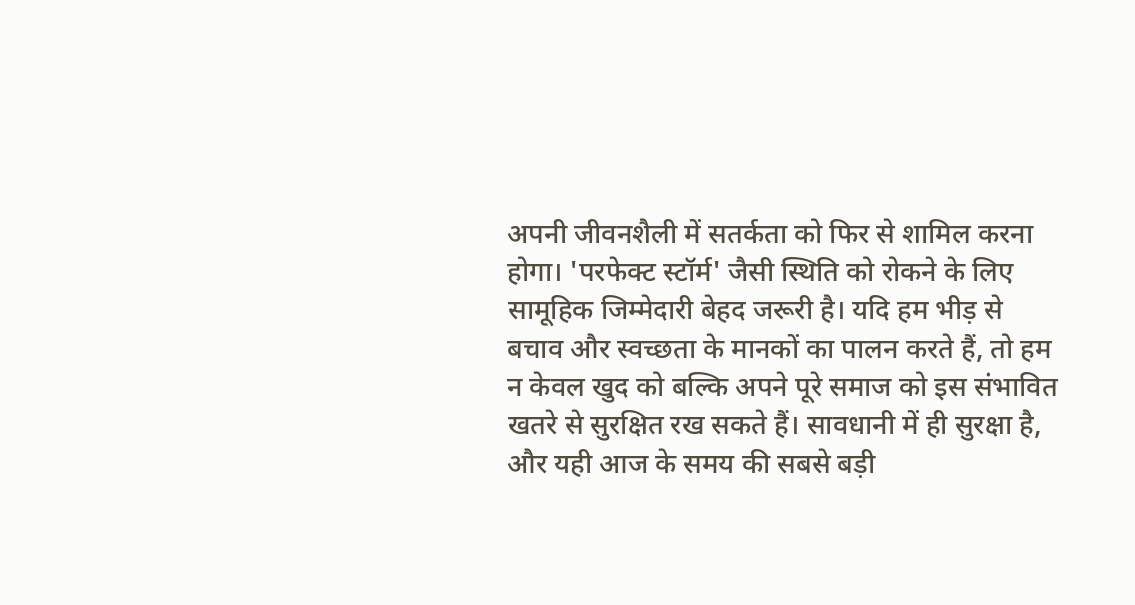अपनी जीवनशैली में सतर्कता को फिर से शामिल करना होगा। 'परफेक्ट स्टॉर्म' जैसी स्थिति को रोकने के लिए सामूहिक जिम्मेदारी बेहद जरूरी है। यदि हम भीड़ से बचाव और स्वच्छता के मानकों का पालन करते हैं, तो हम न केवल खुद को बल्कि अपने पूरे समाज को इस संभावित खतरे से सुरक्षित रख सकते हैं। सावधानी में ही सुरक्षा है, और यही आज के समय की सबसे बड़ी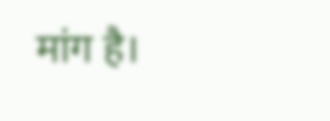मांग है।